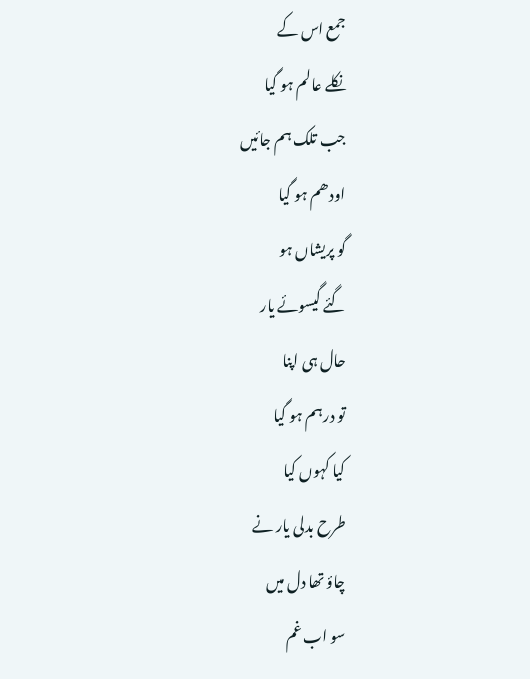جمع اس کے
نکلے عالم ہو گیا
جب تلک ہم جائیں
اودھم ہو گیا
گو پریشاں ہو
گئے گیسوئے یار
حال ہی اپنا
تو درہم ہو گیا
کیا کہوں کیا
طرح بدلی یار نے
چاؤ تھا دل میں
سو اب غم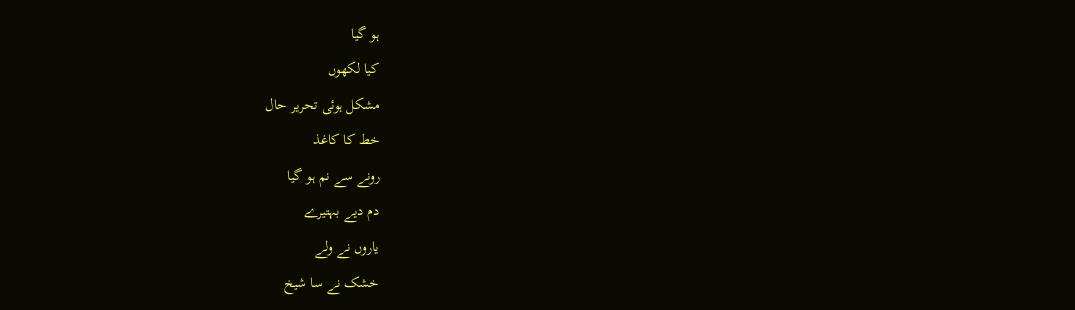ہو گیا
کیا لکھوں
مشکل ہوئی تحریر حال
خط کا کاغذ
رونے سے نم ہو گیا
دم دیے بہتیرے
یاروں نے ولے
خشک نے سا شیخ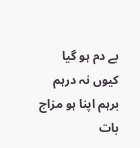بے دم ہو گیا
کیوں نہ درہم
برہم اپنا ہو مزاج
بات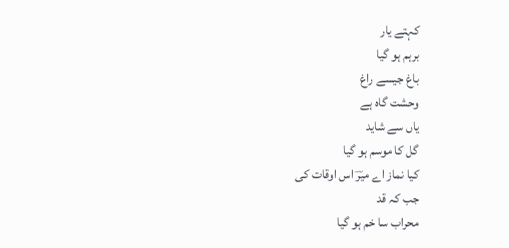کہتے یار
برہم ہو گیا
باغ جیسے راغ
وحشت گاہ ہے
یاں سے شاید
گل کا موسم ہو گیا
کیا نماز اے میرؔ اس اوقات کی
جب کہ قد
محراب سا خم ہو گیا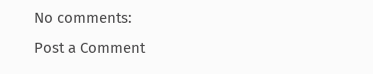No comments:
Post a Comment